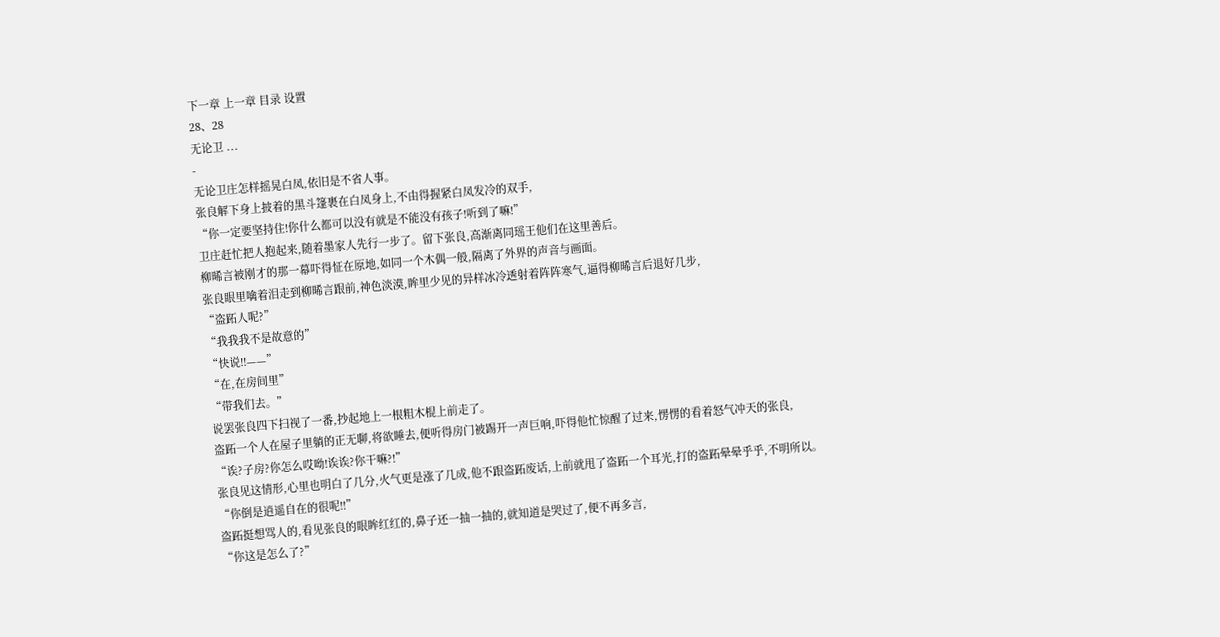下一章 上一章 目录 设置
28、28
无论卫 ...
-
无论卫庄怎样摇晃白凤,依旧是不省人事。
张良解下身上披着的黑斗篷裹在白凤身上,不由得握紧白凤发冷的双手,
“你一定要坚持住!你什么都可以没有就是不能没有孩子!听到了嘛!”
卫庄赶忙把人抱起来,随着墨家人先行一步了。留下张良,高渐离同瑶王他们在这里善后。
柳晞言被刚才的那一幕吓得怔在原地,如同一个木偶一般,隔离了外界的声音与画面。
张良眼里噙着泪走到柳晞言跟前,神色淡漠,眸里少见的异样冰冷透射着阵阵寒气,逼得柳晞言后退好几步,
“盗跖人呢?”
“我我我不是故意的”
“快说!!——”
“在,在房间里”
“带我们去。”
说罢张良四下扫视了一番,抄起地上一根粗木棍上前走了。
盗跖一个人在屋子里躺的正无聊,将欲睡去,便听得房门被踢开一声巨响,吓得他忙惊醒了过来,愣愣的看着怒气冲天的张良,
“诶?子房?你怎么哎呦!诶诶?你干嘛?!”
张良见这情形,心里也明白了几分,火气更是涨了几成,他不跟盗跖废话,上前就甩了盗跖一个耳光,打的盗跖晕晕乎乎,不明所以。
“你倒是逍遥自在的很呢!!”
盗跖挺想骂人的,看见张良的眼眸红红的,鼻子还一抽一抽的,就知道是哭过了,便不再多言,
“你这是怎么了?”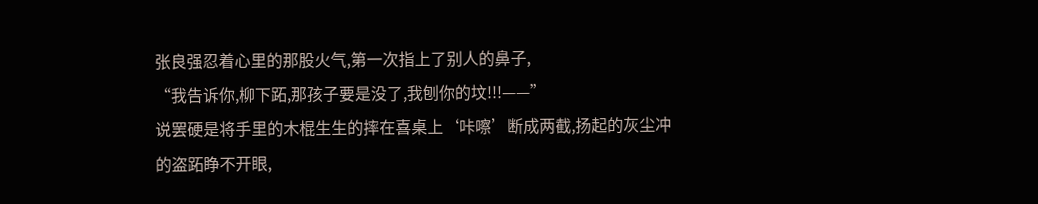张良强忍着心里的那股火气,第一次指上了别人的鼻子,
“我告诉你,柳下跖,那孩子要是没了,我刨你的坟!!!——”
说罢硬是将手里的木棍生生的摔在喜桌上‘咔嚓’断成两截,扬起的灰尘冲的盗跖睁不开眼,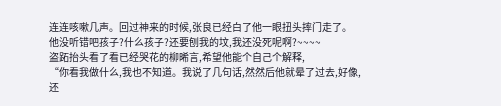连连咳嗽几声。回过神来的时候,张良已经白了他一眼扭头摔门走了。
他没听错吧孩子?什么孩子?还要刨我的坟,我还没死呢啊?~~~~
盗跖抬头看了看已经哭花的柳晞言,希望他能个自己个解释,
“你看我做什么,我也不知道。我说了几句话,然然后他就晕了过去,好像,还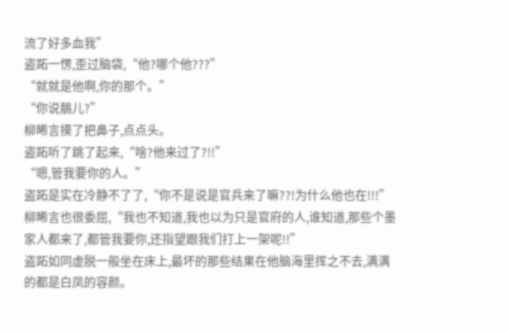流了好多血我”
盗跖一愣,歪过脑袋,“他?哪个他???”
“就就是他啊,你的那个。”
“你说鶄儿?”
柳晞言摸了把鼻子,点点头。
盗跖听了跳了起来,“啥?他来过了?!!”
“嗯,管我要你的人。”
盗跖是实在冷静不了了,“你不是说是官兵来了嘛??!为什么他也在!!!”
柳晞言也很委屈,“我也不知道,我也以为只是官府的人,谁知道,那些个墨家人都来了,都管我要你,还指望跟我们打上一架呢!!”
盗跖如同虚脱一般坐在床上,最坏的那些结果在他脑海里挥之不去,满满的都是白凤的容颜。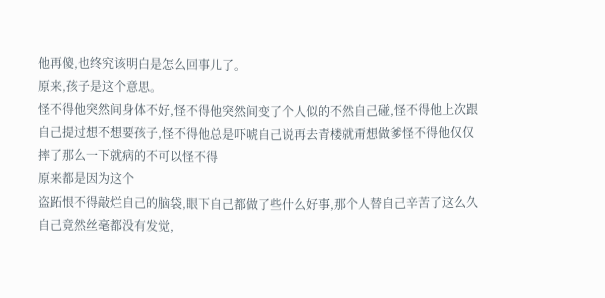他再傻,也终究该明白是怎么回事儿了。
原来,孩子是这个意思。
怪不得他突然间身体不好,怪不得他突然间变了个人似的不然自己碰,怪不得他上次跟自己提过想不想要孩子,怪不得他总是吓唬自己说再去青楼就甭想做爹怪不得他仅仅摔了那么一下就病的不可以怪不得
原来都是因为这个
盗跖恨不得敲烂自己的脑袋,眼下自己都做了些什么好事,那个人替自己辛苦了这么久自己竟然丝毫都没有发觉,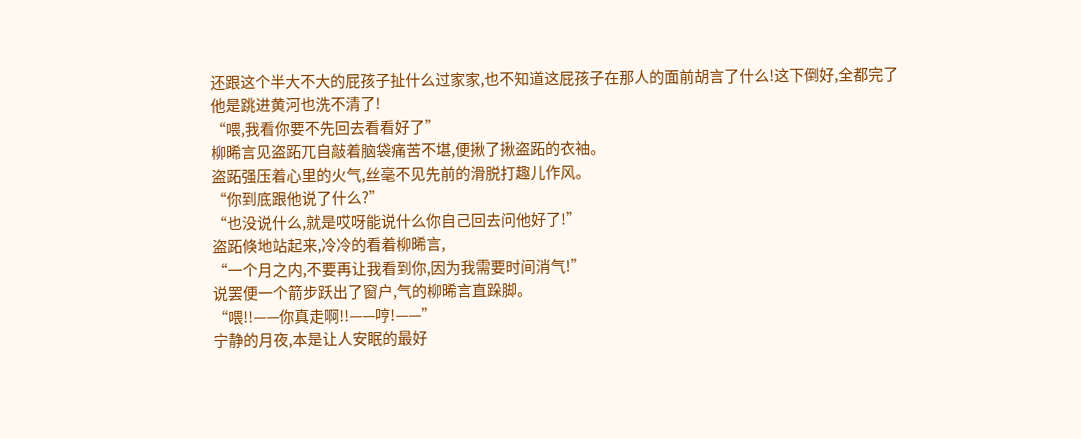还跟这个半大不大的屁孩子扯什么过家家,也不知道这屁孩子在那人的面前胡言了什么!这下倒好,全都完了他是跳进黄河也洗不清了!
“喂,我看你要不先回去看看好了”
柳晞言见盗跖兀自敲着脑袋痛苦不堪,便揪了揪盗跖的衣袖。
盗跖强压着心里的火气,丝毫不见先前的滑脱打趣儿作风。
“你到底跟他说了什么?”
“也没说什么,就是哎呀能说什么你自己回去问他好了!”
盗跖倏地站起来,冷冷的看着柳晞言,
“一个月之内,不要再让我看到你,因为我需要时间消气!”
说罢便一个箭步跃出了窗户,气的柳晞言直跺脚。
“喂!!——你真走啊!!——哼!——”
宁静的月夜,本是让人安眠的最好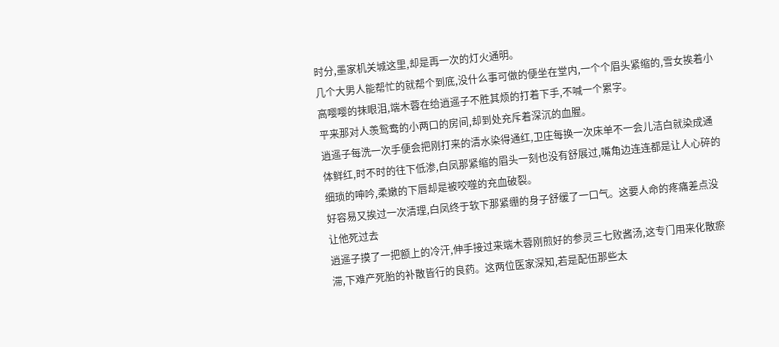时分,墨家机关城这里,却是再一次的灯火通明。
几个大男人能帮忙的就帮个到底,没什么事可做的便坐在堂内,一个个眉头紧缩的,雪女挨着小高嘤嘤的抹眼泪,端木蓉在给逍遥子不胜其烦的打着下手,不喊一个累字。
平来那对人羡鸳鸯的小两口的房间,却到处充斥着深沉的血腥。
逍遥子每洗一次手便会把刚打来的清水染得通红,卫庄每换一次床单不一会儿洁白就染成通体鲜红,时不时的往下低渗,白凤那紧缩的眉头一刻也没有舒展过,嘴角边连连都是让人心碎的细琐的呻吟,柔嫩的下唇却是被咬噬的充血破裂。
好容易又挨过一次清理,白凤终于软下那紧绷的身子舒缓了一口气。这要人命的疼痛差点没让他死过去
逍遥子摸了一把额上的冷汗,伸手接过来端木蓉刚煎好的参灵三七败酱汤,这专门用来化散瘀滞,下难产死胎的补散皆行的良药。这两位医家深知,若是配伍那些太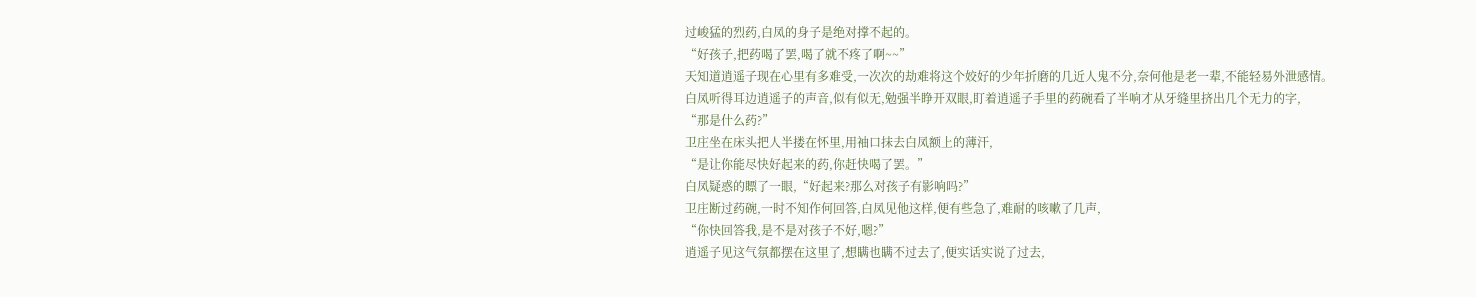过峻猛的烈药,白凤的身子是绝对撑不起的。
“好孩子,把药喝了罢,喝了就不疼了啊~~”
天知道逍遥子现在心里有多难受,一次次的劫难将这个姣好的少年折磨的几近人鬼不分,奈何他是老一辈,不能轻易外泄感情。
白凤听得耳边逍遥子的声音,似有似无,勉强半睁开双眼,盯着逍遥子手里的药碗看了半响才从牙缝里挤出几个无力的字,
“那是什么药?”
卫庄坐在床头把人半搂在怀里,用袖口抹去白凤额上的薄汗,
“是让你能尽快好起来的药,你赶快喝了罢。”
白凤疑惑的瞟了一眼,“好起来?那么对孩子有影响吗?”
卫庄断过药碗,一时不知作何回答,白凤见他这样,便有些急了,难耐的咳嗽了几声,
“你快回答我,是不是对孩子不好,嗯?”
逍遥子见这气氛都摆在这里了,想瞒也瞒不过去了,便实话实说了过去,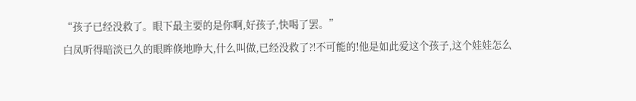“孩子已经没救了。眼下最主要的是你啊,好孩子,快喝了罢。”
白凤听得暗淡已久的眼眸倏地睁大,什么叫做,已经没救了?!不可能的!他是如此爱这个孩子,这个娃娃怎么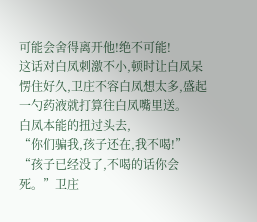可能会舍得离开他!绝不可能!
这话对白凤刺激不小,顿时让白凤呆愣住好久,卫庄不容白凤想太多,盛起一勺药液就打算往白凤嘴里送。
白凤本能的扭过头去,
“你们骗我,孩子还在,我不喝!”
“孩子已经没了,不喝的话你会死。”卫庄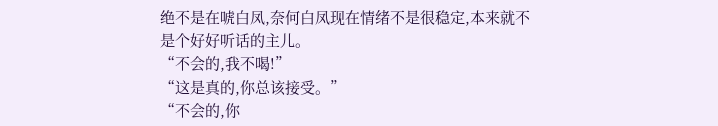绝不是在唬白凤,奈何白凤现在情绪不是很稳定,本来就不是个好好听话的主儿。
“不会的,我不喝!”
“这是真的,你总该接受。”
“不会的,你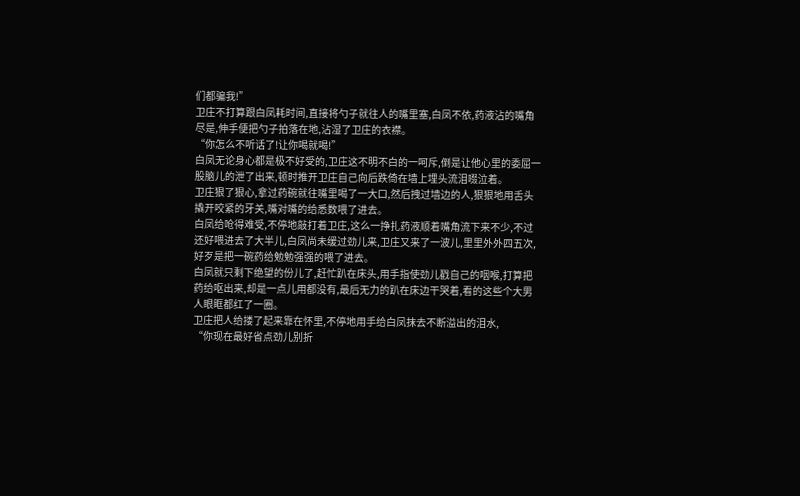们都骗我!”
卫庄不打算跟白凤耗时间,直接将勺子就往人的嘴里塞,白凤不依,药液沾的嘴角尽是,伸手便把勺子拍落在地,沾湿了卫庄的衣襟。
“你怎么不听话了!让你喝就喝!”
白凤无论身心都是极不好受的,卫庄这不明不白的一呵斥,倒是让他心里的委屈一股脑儿的泄了出来,顿时推开卫庄自己向后跌倚在墙上埋头流泪啜泣着。
卫庄狠了狠心,拿过药碗就往嘴里喝了一大口,然后拽过墙边的人,狠狠地用舌头撬开咬紧的牙关,嘴对嘴的给悉数喂了进去。
白凤给呛得难受,不停地敲打着卫庄,这么一挣扎药液顺着嘴角流下来不少,不过还好喂进去了大半儿,白凤尚未缓过劲儿来,卫庄又来了一波儿,里里外外四五次,好歹是把一碗药给勉勉强强的喂了进去。
白凤就只剩下绝望的份儿了,赶忙趴在床头,用手指使劲儿戳自己的咽喉,打算把药给呕出来,却是一点儿用都没有,最后无力的趴在床边干哭着,看的这些个大男人眼眶都红了一圈。
卫庄把人给搂了起来靠在怀里,不停地用手给白凤抹去不断溢出的泪水,
“你现在最好省点劲儿别折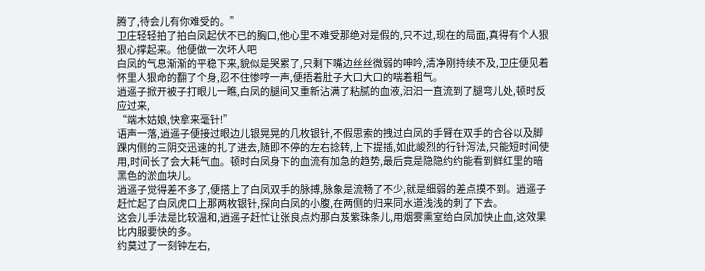腾了,待会儿有你难受的。”
卫庄轻轻拍了拍白凤起伏不已的胸口,他心里不难受那绝对是假的,只不过,现在的局面,真得有个人狠狠心撑起来。他便做一次坏人吧
白凤的气息渐渐的平稳下来,貌似是哭累了,只剩下嘴边丝丝微弱的呻吟,清净刚持续不及,卫庄便见着怀里人狠命的翻了个身,忍不住惨哼一声,便捂着肚子大口大口的喘着粗气。
逍遥子掀开被子打眼儿一瞧,白凤的腿间又重新沾满了粘腻的血液,汩汩一直流到了腿弯儿处,顿时反应过来,
“端木姑娘,快拿来毫针!”
语声一落,逍遥子便接过眼边儿银晃晃的几枚银针,不假思索的拽过白凤的手臂在双手的合谷以及脚踝内侧的三阴交迅速的扎了进去,随即不停的左右捻转,上下提插,如此峻烈的行针泻法,只能短时间使用,时间长了会大耗气血。顿时白凤身下的血流有加急的趋势,最后竟是隐隐约约能看到鲜红里的暗黑色的淤血块儿。
逍遥子觉得差不多了,便搭上了白凤双手的脉搏,脉象是流畅了不少,就是细弱的差点摸不到。逍遥子赶忙起了白凤虎口上那两枚银针,探向白凤的小腹,在两侧的归来同水道浅浅的刺了下去。
这会儿手法是比较温和,逍遥子赶忙让张良点灼那白芨紫珠条儿,用烟雾熏室给白凤加快止血,这效果比内服要快的多。
约莫过了一刻钟左右,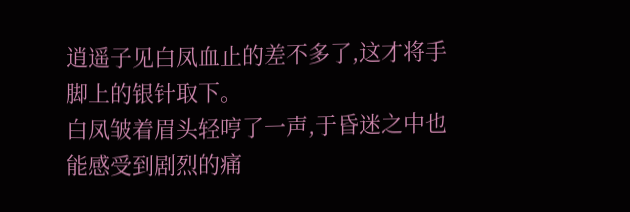逍遥子见白凤血止的差不多了,这才将手脚上的银针取下。
白凤皱着眉头轻哼了一声,于昏迷之中也能感受到剧烈的痛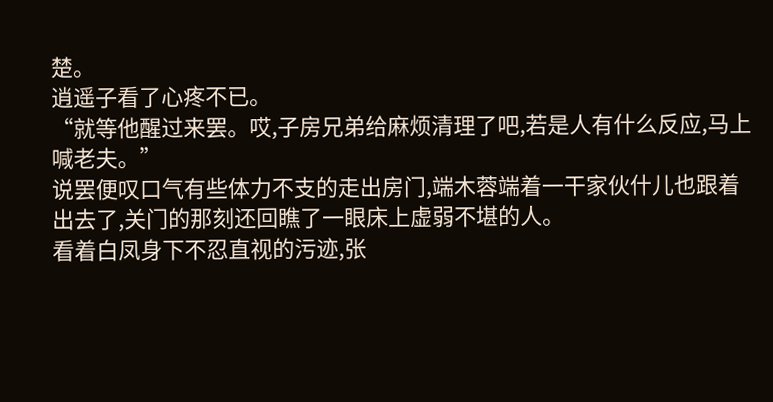楚。
逍遥子看了心疼不已。
“就等他醒过来罢。哎,子房兄弟给麻烦清理了吧,若是人有什么反应,马上喊老夫。”
说罢便叹口气有些体力不支的走出房门,端木蓉端着一干家伙什儿也跟着出去了,关门的那刻还回瞧了一眼床上虚弱不堪的人。
看着白凤身下不忍直视的污迹,张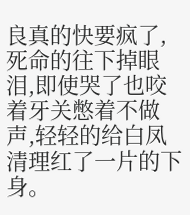良真的快要疯了,死命的往下掉眼泪,即使哭了也咬着牙关憋着不做声,轻轻的给白凤清理红了一片的下身。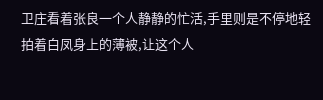卫庄看着张良一个人静静的忙活,手里则是不停地轻拍着白凤身上的薄被,让这个人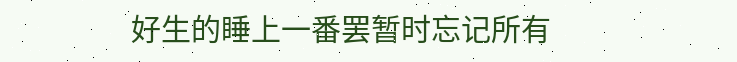好生的睡上一番罢暂时忘记所有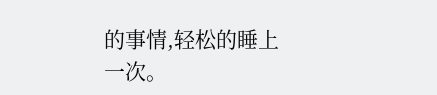的事情,轻松的睡上一次。